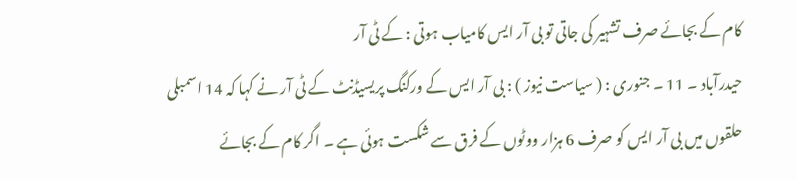کام کے بجائے صرف تشہیر کی جاتی تو بی آر ایس کامیاب ہوتی : کے ٹی آر
حیدرآباد ۔ 11 ۔ جنوری : ( سیاست نیوز ) : بی آر ایس کے ورکنگ پریسیڈنٹ کے ٹی آر نے کہا کہ 14 اسمبلی حلقوں میں بی آر ایس کو صرف 6 ہزار ووٹوں کے فرق سے شکست ہوئی ہے ۔ اگر کام کے بجائے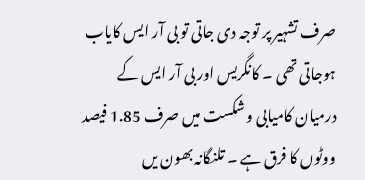صرف تشہیر پر توجہ دی جاتی تو بی آر ایس کایاب ہوجاتی تھی ۔ کانگریس اور بی آر ایس کے درمیان کامیابی و شکست میں صرف 1.85 فیصد ووٹوں کا فرق ہے ۔ تلنگانہ بھون یں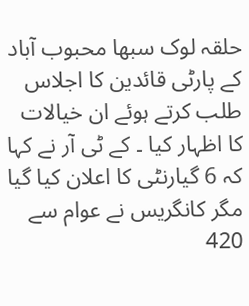حلقہ لوک سبھا محبوب آباد کے پارٹی قائدین کا اجلاس طلب کرتے ہوئے ان خیالات کا اظہار کیا ۔ کے ٹی آر نے کہا کہ 6 گیارنٹی کا اعلان کیا گیا مگر کانگریس نے عوام سے 420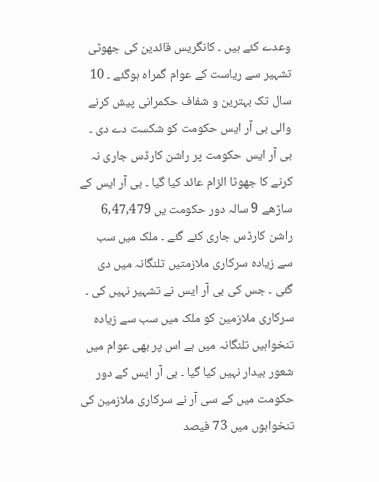وعدے کئے ہیں ۔ کانگریس قائدین کی جھوٹی تشہیر سے ریاست کے عوام گمراہ ہوگئے ۔ 10 سال تک بہترین و شفاف حکمرانی پیش کرنے والی بی آر ایس حکومت کو شکست دے دی ۔ بی آر ایس حکومت پر راشن کارڈس جاری نہ کرنے کا جھوٹا الزام عائد کیا گیا ۔ بی آر ایس کے ساڑھے 9 سالہ دور حکومت یں 6,47,479 راشن کارڈس جاری کئے گئے ۔ ملک میں سب سے زیادہ سرکاری ملازمتیں تلنگانہ میں دی گئی ۔ جس کی بی آر ایس نے تشہیر نہیں کی ۔ سرکاری ملازمین کو ملک میں سب سے زیادہ تنخواہیں تلنگانہ میں ہے اس پر بھی عوام میں شعور بیدار نہیں کیا گیا ۔ بی آر ایس کے دور حکومت میں کے سی آر نے سرکاری ملازمین کی تنخواہوں میں 73 فیصد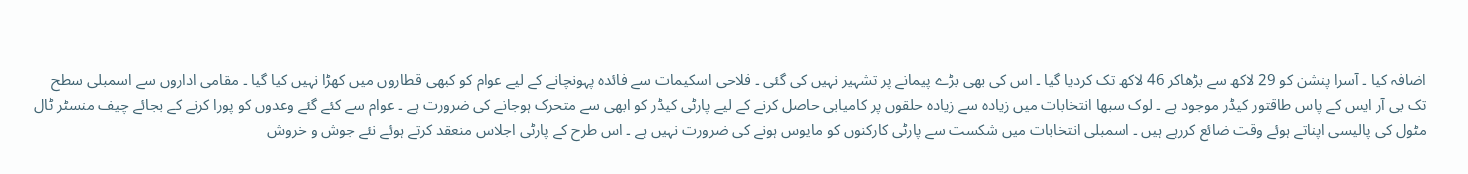اضافہ کیا ۔ آسرا پنشن کو 29 لاکھ سے بڑھاکر 46 لاکھ تک کردیا گیا ۔ اس کی بھی بڑے پیمانے پر تشہیر نہیں کی گئی ۔ فلاحی اسکیمات سے فائدہ پہونچانے کے لیے عوام کو کبھی قطاروں میں کھڑا نہیں کیا گیا ۔ مقامی اداروں سے اسمبلی سطح تک بی آر ایس کے پاس طاقتور کیڈر موجود ہے ۔ لوک سبھا انتخابات میں زیادہ سے زیادہ حلقوں پر کامیابی حاصل کرنے کے لیے پارٹی کیڈر کو ابھی سے متحرک ہوجانے کی ضرورت ہے ۔ عوام سے کئے گئے وعدوں کو پورا کرنے کے بجائے چیف منسٹر ٹال مٹول کی پالیسی اپناتے ہوئے وقت ضائع کررہے ہیں ۔ اسمبلی انتخابات میں شکست سے پارٹی کارکنوں کو مایوس ہونے کی ضرورت نہیں ہے ۔ اس طرح کے پارٹی اجلاس منعقد کرتے ہوئے نئے جوش و خروش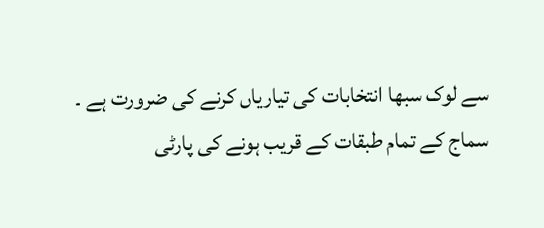سے لوک سبھا انتخابات کی تیاریاں کرنے کی ضرورت ہے ۔ سماج کے تمام طبقات کے قریب ہونے کی پارٹی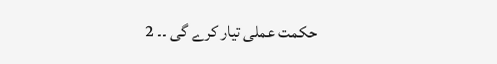حکمت عملی تیار کرے گی ۔۔ 2